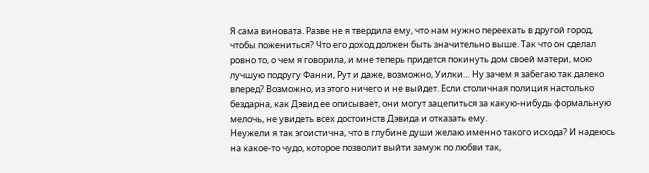Я сама виновата. Разве не я твердила ему, что нам нужно переехать в другой город, чтобы пожениться? Что его доход должен быть значительно выше. Так что он сделал ровно то, о чем я говорила, и мне теперь придется покинуть дом своей матери, мою лучшую подругу Фанни, Рут и даже, возможно, Уилки… Ну зачем я забегаю так далеко вперед? Возможно, из этого ничего и не выйдет. Если столичная полиция настолько бездарна, как Дэвид ее описывает, они могут зацепиться за какую-нибудь формальную мелочь, не увидеть всех достоинств Дэвида и отказать ему.
Неужели я так эгоистична, что в глубине души желаю именно такого исхода? И надеюсь на какое-то чудо, которое позволит выйти замуж по любви так,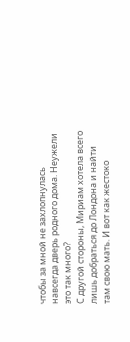чтобы за мной не захлопнулась навсегда дверь родного дома. Неужели это так много?
С другой стороны, Мириам хотела всего лишь добраться до Лондона и найти там свою мать. И вот как жестоко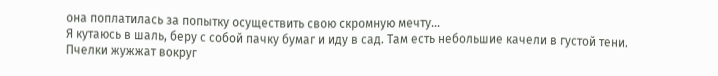она поплатилась за попытку осуществить свою скромную мечту…
Я кутаюсь в шаль, беру с собой пачку бумаг и иду в сад. Там есть небольшие качели в густой тени. Пчелки жужжат вокруг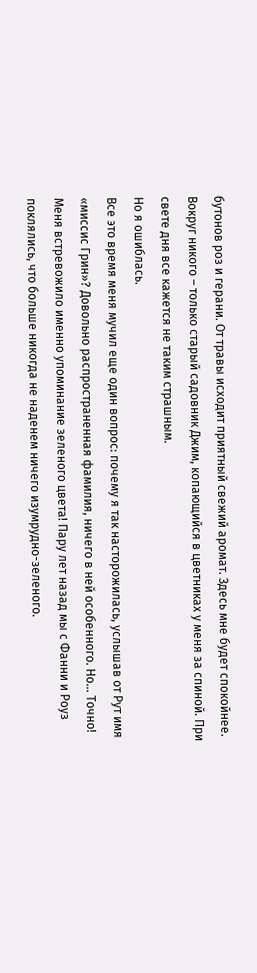бутонов роз и герани. От травы исходит приятный свежий аромат. Здесь мне будет спокойнее. Вокруг никого – только старый садовник Джим, копающийся в цветниках у меня за спиной. При свете дня все кажется не таким страшным.
Но я ошиблась.
Все это время меня мучил еще один вопрос: почему я так насторожилась, услышав от Рут имя «миссис Грин»? Довольно распространенная фамилия, ничего в ней особенного. Но… Точно! Меня встревожило именно упоминание зеленого цвета! Пару лет назад мы с Фанни и Роуз поклялись, что больше никогда не наденем ничего изумрудно-зеленого.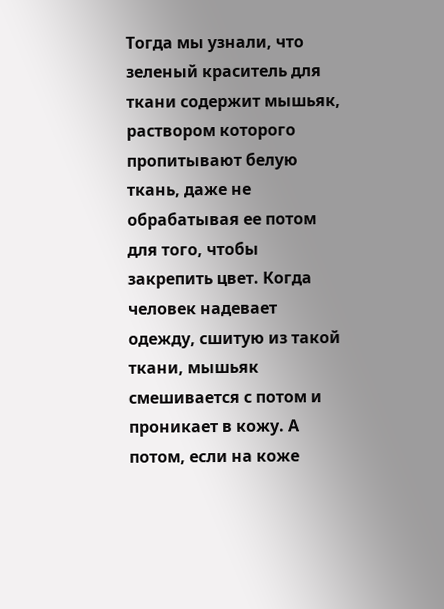Тогда мы узнали, что зеленый краситель для ткани содержит мышьяк, раствором которого пропитывают белую ткань, даже не обрабатывая ее потом для того, чтобы закрепить цвет. Когда человек надевает одежду, сшитую из такой ткани, мышьяк смешивается с потом и проникает в кожу. А потом, если на коже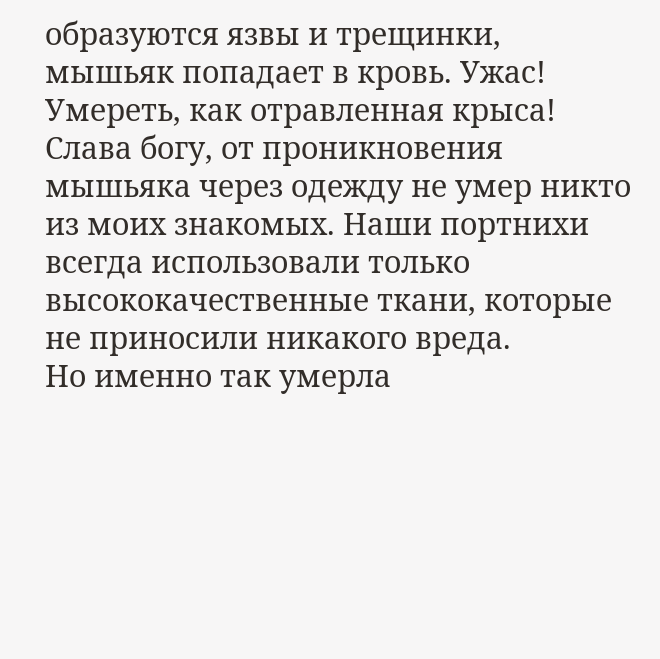образуются язвы и трещинки, мышьяк попадает в кровь. Ужас! Умереть, как отравленная крыса!
Слава богу, от проникновения мышьяка через одежду не умер никто из моих знакомых. Наши портнихи всегда использовали только высококачественные ткани, которые не приносили никакого вреда.
Но именно так умерла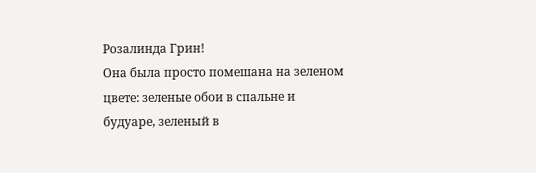Розалинда Грин!
Она была просто помешана на зеленом цвете: зеленые обои в спальне и будуаре, зеленый в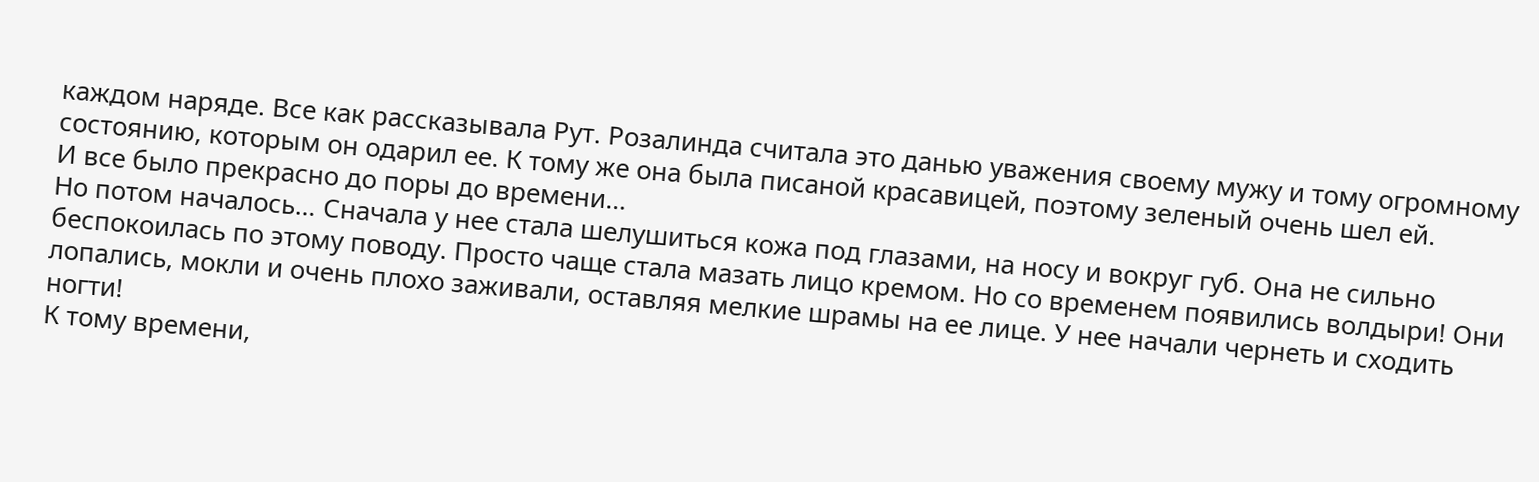каждом наряде. Все как рассказывала Рут. Розалинда считала это данью уважения своему мужу и тому огромному состоянию, которым он одарил ее. К тому же она была писаной красавицей, поэтому зеленый очень шел ей.
И все было прекрасно до поры до времени…
Но потом началось… Сначала у нее стала шелушиться кожа под глазами, на носу и вокруг губ. Она не сильно беспокоилась по этому поводу. Просто чаще стала мазать лицо кремом. Но со временем появились волдыри! Они лопались, мокли и очень плохо заживали, оставляя мелкие шрамы на ее лице. У нее начали чернеть и сходить ногти!
К тому времени,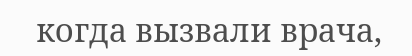когда вызвали врача,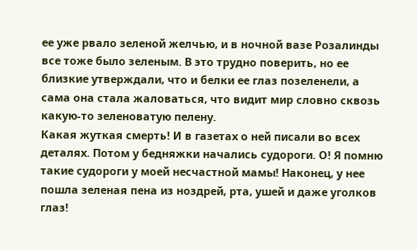ее уже рвало зеленой желчью, и в ночной вазе Розалинды все тоже было зеленым. В это трудно поверить, но ее близкие утверждали, что и белки ее глаз позеленели, а сама она стала жаловаться, что видит мир словно сквозь какую-то зеленоватую пелену.
Какая жуткая смерть! И в газетах о ней писали во всех деталях. Потом у бедняжки начались судороги. О! Я помню такие судороги у моей несчастной мамы! Наконец, у нее пошла зеленая пена из ноздрей, рта, ушей и даже уголков глаз!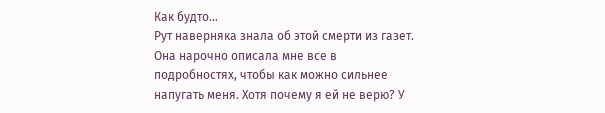Как будто…
Рут наверняка знала об этой смерти из газет.
Она нарочно описала мне все в подробностях, чтобы как можно сильнее напугать меня. Хотя почему я ей не верю? У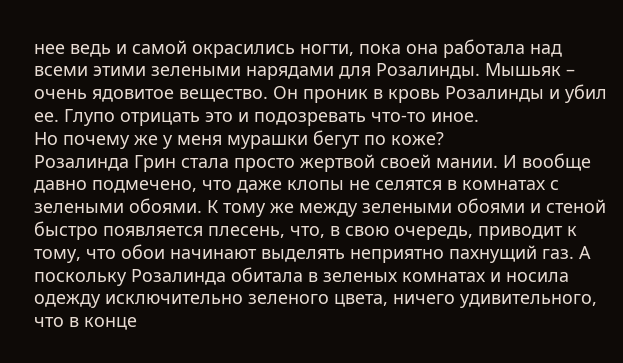нее ведь и самой окрасились ногти, пока она работала над всеми этими зелеными нарядами для Розалинды. Мышьяк – очень ядовитое вещество. Он проник в кровь Розалинды и убил ее. Глупо отрицать это и подозревать что-то иное.
Но почему же у меня мурашки бегут по коже?
Розалинда Грин стала просто жертвой своей мании. И вообще давно подмечено, что даже клопы не селятся в комнатах с зелеными обоями. К тому же между зелеными обоями и стеной быстро появляется плесень, что, в свою очередь, приводит к тому, что обои начинают выделять неприятно пахнущий газ. А поскольку Розалинда обитала в зеленых комнатах и носила одежду исключительно зеленого цвета, ничего удивительного, что в конце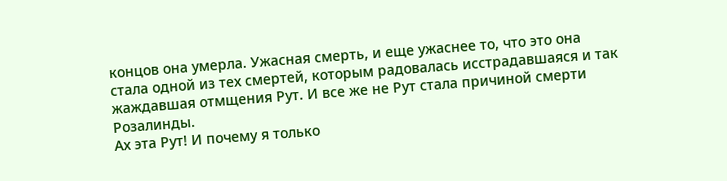концов она умерла. Ужасная смерть, и еще ужаснее то, что это она стала одной из тех смертей, которым радовалась исстрадавшаяся и так жаждавшая отмщения Рут. И все же не Рут стала причиной смерти Розалинды.
Ах эта Рут! И почему я только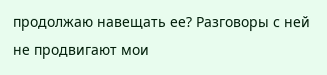продолжаю навещать ее? Разговоры с ней не продвигают мои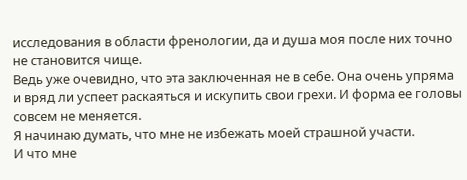исследования в области френологии, да и душа моя после них точно не становится чище.
Ведь уже очевидно, что эта заключенная не в себе. Она очень упряма и вряд ли успеет раскаяться и искупить свои грехи. И форма ее головы совсем не меняется.
Я начинаю думать, что мне не избежать моей страшной участи.
И что мне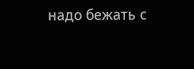надо бежать с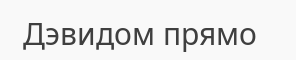Дэвидом прямо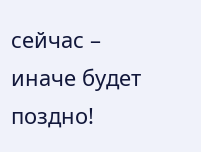сейчас – иначе будет поздно!